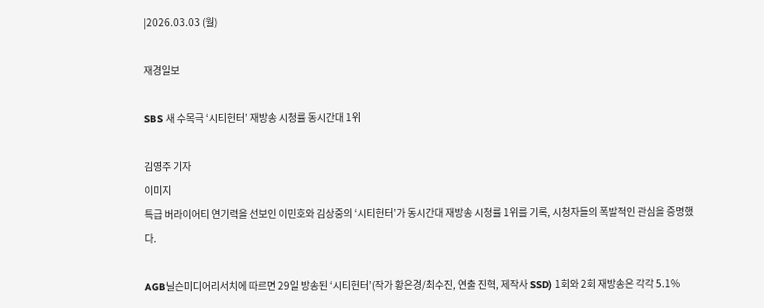|2026.03.03 (월)

재경일보

SBS 새 수목극 ‘시티헌터’ 재방송 시청률 동시간대 1위

김영주 기자
이미지
특급 버라이어티 연기력을 선보인 이민호와 김상중의 ‘시티헌터’가 동시간대 재방송 시청률 1위를 기록, 시청자들의 폭발적인 관심을 증명했다.

AGB닐슨미디어리서치에 따르면 29일 방송된 ‘시티헌터’(작가 황은경/최수진, 연출 진혁, 제작사 SSD) 1회와 2회 재방송은 각각 5.1%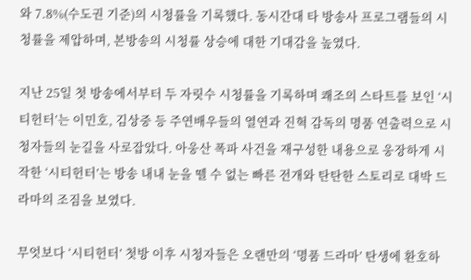와 7.8%(수도권 기준)의 시청률을 기록했다. 동시간대 타 방송사 프로그램들의 시청률을 제압하며, 본방송의 시청률 상승에 대한 기대감을 높였다.

지난 25일 첫 방송에서부터 두 자릿수 시청률을 기록하며 쾌조의 스타트를 보인 ‘시티헌터’는 이민호, 김상중 등 주연배우들의 열연과 진혁 감독의 명품 연출력으로 시청자들의 눈길을 사로잡았다. 아웅산 폭파 사건을 재구성한 내용으로 웅장하게 시작한 ‘시티헌터’는 방송 내내 눈을 뗄 수 없는 빠른 전개와 탄탄한 스토리로 대박 드라마의 조짐을 보였다.

무엇보다 ‘시티헌터’ 첫방 이후 시청자들은 오랜만의 ‘명품 드라마’ 탄생에 환호하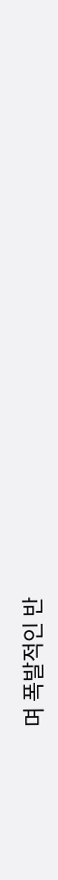며 폭발적인 반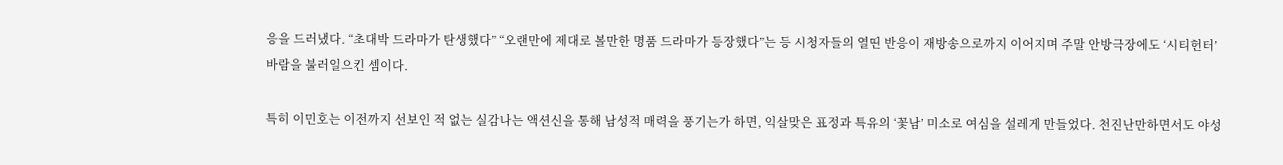응을 드러냈다. “초대박 드라마가 탄생했다” “오랜만에 제대로 볼만한 명품 드라마가 등장했다”는 등 시청자들의 열띤 반응이 재방송으로까지 이어지며 주말 안방극장에도 ‘시티헌터’ 바람을 불러일으킨 셈이다.

특히 이민호는 이전까지 선보인 적 없는 실감나는 액션신을 통해 남성적 매력을 풍기는가 하면, 익살맞은 표정과 특유의 ‘꽃남’ 미소로 여심을 설레게 만들었다. 천진난만하면서도 야성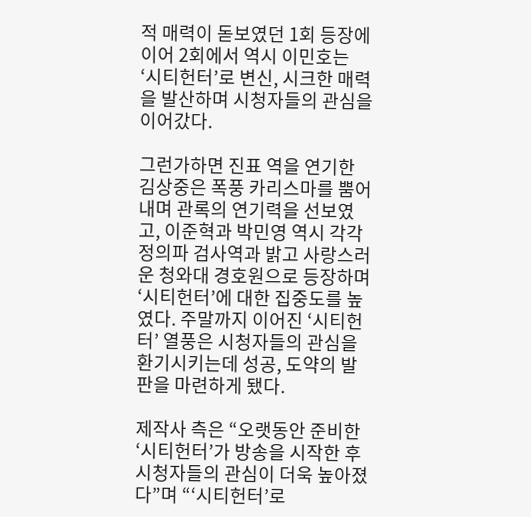적 매력이 돋보였던 1회 등장에 이어 2회에서 역시 이민호는 ‘시티헌터’로 변신, 시크한 매력을 발산하며 시청자들의 관심을 이어갔다.

그런가하면 진표 역을 연기한 김상중은 폭풍 카리스마를 뿜어내며 관록의 연기력을 선보였고, 이준혁과 박민영 역시 각각 정의파 검사역과 밝고 사랑스러운 청와대 경호원으로 등장하며 ‘시티헌터’에 대한 집중도를 높였다. 주말까지 이어진 ‘시티헌터’ 열풍은 시청자들의 관심을 환기시키는데 성공, 도약의 발판을 마련하게 됐다.

제작사 측은 “오랫동안 준비한 ‘시티헌터’가 방송을 시작한 후 시청자들의 관심이 더욱 높아졌다”며 “‘시티헌터’로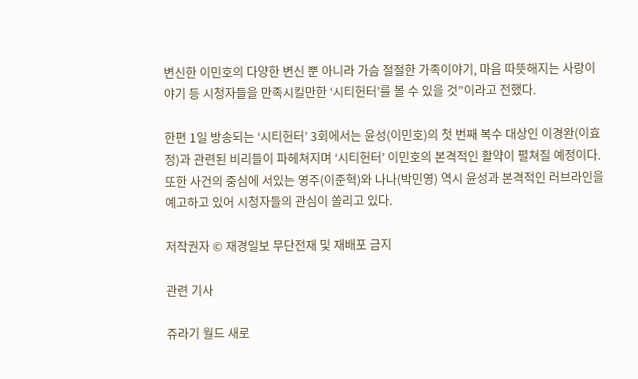변신한 이민호의 다양한 변신 뿐 아니라 가슴 절절한 가족이야기, 마음 따뜻해지는 사랑이야기 등 시청자들을 만족시킬만한 ‘시티헌터’를 볼 수 있을 것”이라고 전했다.

한편 1일 방송되는 ‘시티헌터’ 3회에서는 윤성(이민호)의 첫 번째 복수 대상인 이경완(이효정)과 관련된 비리들이 파헤쳐지며 ‘시티헌터’ 이민호의 본격적인 활약이 펼쳐질 예정이다. 또한 사건의 중심에 서있는 영주(이준혁)와 나나(박민영) 역시 윤성과 본격적인 러브라인을 예고하고 있어 시청자들의 관심이 쏠리고 있다.

저작권자 © 재경일보 무단전재 및 재배포 금지

관련 기사

쥬라기 월드 새로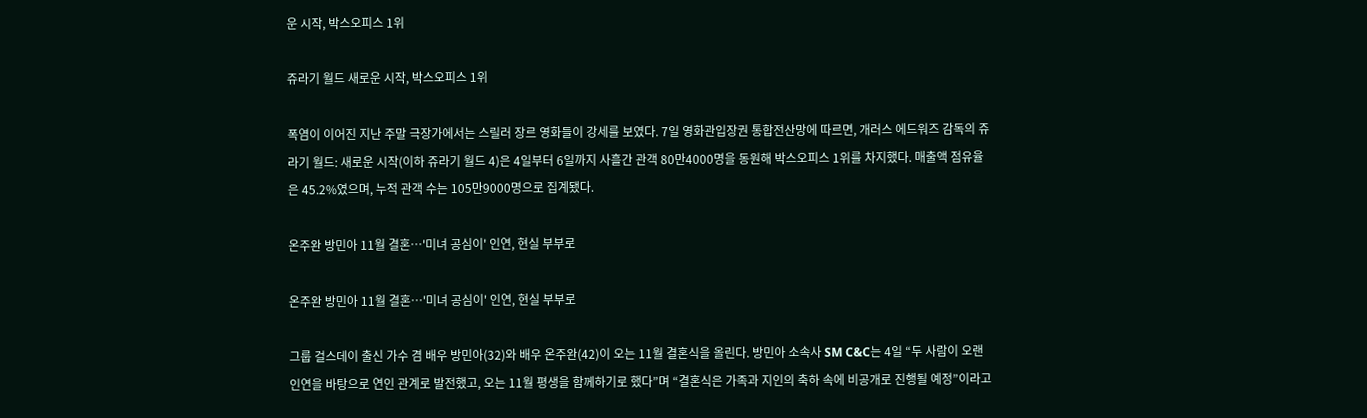운 시작, 박스오피스 1위

쥬라기 월드 새로운 시작, 박스오피스 1위

폭염이 이어진 지난 주말 극장가에서는 스릴러 장르 영화들이 강세를 보였다. 7일 영화관입장권 통합전산망에 따르면, 개러스 에드워즈 감독의 쥬라기 월드: 새로운 시작(이하 쥬라기 월드 4)은 4일부터 6일까지 사흘간 관객 80만4000명을 동원해 박스오피스 1위를 차지했다. 매출액 점유율은 45.2%였으며, 누적 관객 수는 105만9000명으로 집계됐다.

온주완 방민아 11월 결혼…'미녀 공심이' 인연, 현실 부부로

온주완 방민아 11월 결혼…'미녀 공심이' 인연, 현실 부부로

그룹 걸스데이 출신 가수 겸 배우 방민아(32)와 배우 온주완(42)이 오는 11월 결혼식을 올린다. 방민아 소속사 SM C&C는 4일 “두 사람이 오랜 인연을 바탕으로 연인 관계로 발전했고, 오는 11월 평생을 함께하기로 했다”며 “결혼식은 가족과 지인의 축하 속에 비공개로 진행될 예정”이라고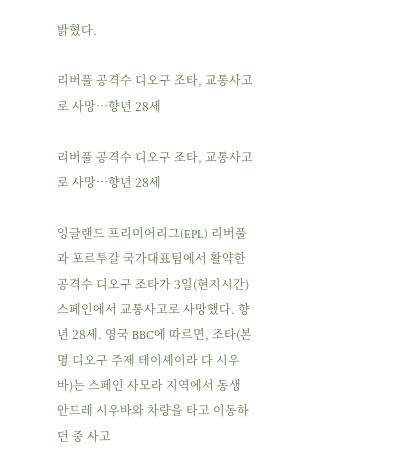밝혔다.

리버풀 공격수 디오구 조타, 교통사고로 사망…향년 28세

리버풀 공격수 디오구 조타, 교통사고로 사망…향년 28세

잉글랜드 프리미어리그(EPL) 리버풀과 포르투갈 국가대표팀에서 활약한 공격수 디오구 조타가 3일(현지시간) 스페인에서 교통사고로 사망했다. 향년 28세. 영국 BBC에 따르면, 조타(본명 디오구 주제 테이셰이라 다 시우바)는 스페인 사모라 지역에서 동생 안드레 시우바와 차량을 타고 이동하던 중 사고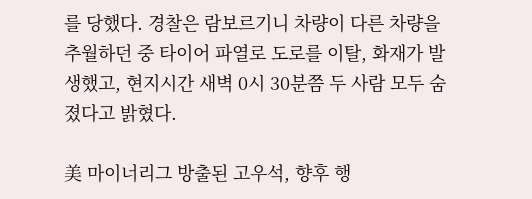를 당했다. 경찰은 람보르기니 차량이 다른 차량을 추월하던 중 타이어 파열로 도로를 이탈, 화재가 발생했고, 현지시간 새벽 0시 30분쯤 두 사람 모두 숨졌다고 밝혔다.

美 마이너리그 방출된 고우석, 향후 행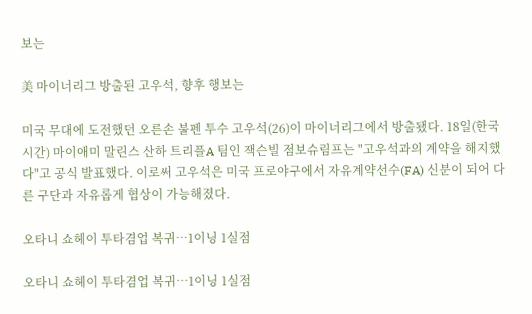보는

美 마이너리그 방출된 고우석, 향후 행보는

미국 무대에 도전했던 오른손 불펜 투수 고우석(26)이 마이너리그에서 방출됐다. 18일(한국시간) 마이애미 말린스 산하 트리플A 팀인 잭슨빌 점보슈림프는 "고우석과의 계약을 해지했다"고 공식 발표했다. 이로써 고우석은 미국 프로야구에서 자유계약선수(FA) 신분이 되어 다른 구단과 자유롭게 협상이 가능해졌다.

오타니 쇼헤이 투타겸업 복귀…1이닝 1실점

오타니 쇼헤이 투타겸업 복귀…1이닝 1실점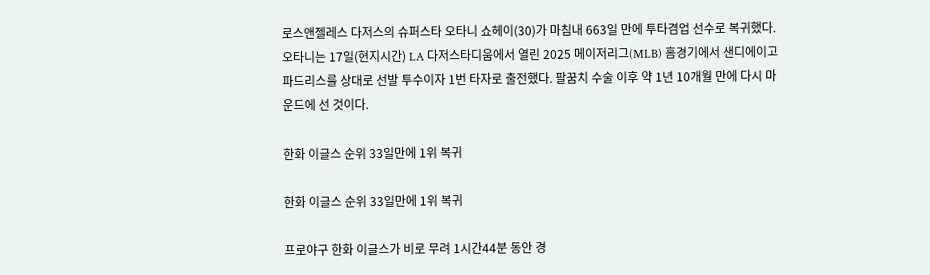로스앤젤레스 다저스의 슈퍼스타 오타니 쇼헤이(30)가 마침내 663일 만에 투타겸업 선수로 복귀했다. 오타니는 17일(현지시간) LA 다저스타디움에서 열린 2025 메이저리그(MLB) 홈경기에서 샌디에이고 파드리스를 상대로 선발 투수이자 1번 타자로 출전했다. 팔꿈치 수술 이후 약 1년 10개월 만에 다시 마운드에 선 것이다.

한화 이글스 순위 33일만에 1위 복귀

한화 이글스 순위 33일만에 1위 복귀

프로야구 한화 이글스가 비로 무려 1시간44분 동안 경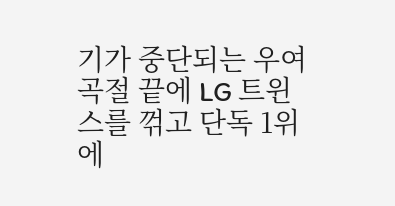기가 중단되는 우여곡절 끝에 LG 트윈스를 꺾고 단독 1위에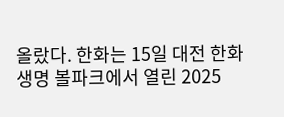올랐다. 한화는 15일 대전 한화생명 볼파크에서 열린 2025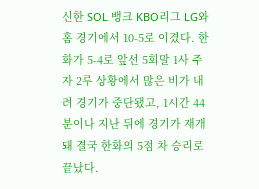신한 SOL 뱅크 KBO리그 LG와 홈 경기에서 10-5로 이겼다. 한화가 5-4로 앞선 5회말 1사 주자 2루 상황에서 많은 비가 내려 경기가 중단됐고, 1시간 44분이나 지난 뒤에 경기가 재개돼 결국 한화의 5점 차 승리로 끝났다.